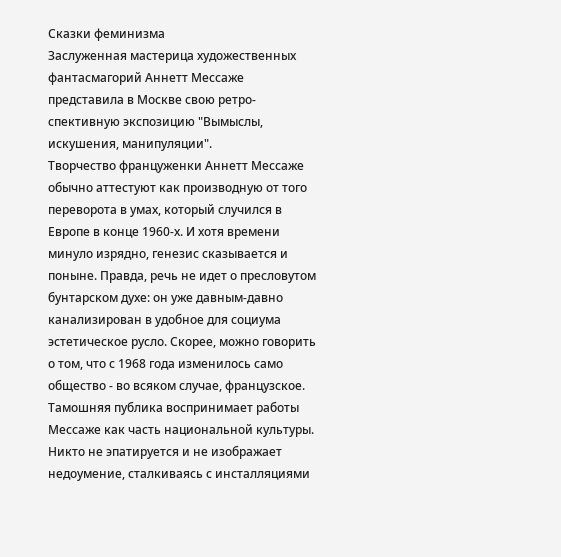Сказки феминизма
Заслуженная мастерица художественных фантасмагорий Аннетт Мессаже представила в Москве свою ретро-спективную экспозицию "Вымыслы, искушения, манипуляции".
Творчество француженки Аннетт Мессаже обычно аттестуют как производную от того переворота в умах, который случился в Европе в конце 1960-х. И хотя времени минуло изрядно, генезис сказывается и поныне. Правда, речь не идет о пресловутом бунтарском духе: он уже давным-давно канализирован в удобное для социума эстетическое русло. Скорее, можно говорить о том, что с 1968 года изменилось само общество - во всяком случае, французское. Тамошняя публика воспринимает работы Мессаже как часть национальной культуры. Никто не эпатируется и не изображает недоумение, сталкиваясь с инсталляциями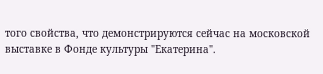того свойства, что демонстрируются сейчас на московской выставке в Фонде культуры "Екатерина".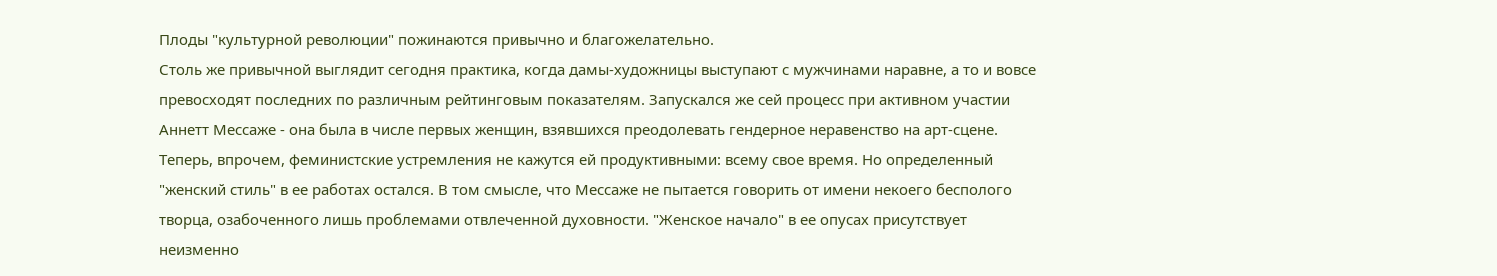Плоды "культурной революции" пожинаются привычно и благожелательно.
Столь же привычной выглядит сегодня практика, когда дамы-художницы выступают с мужчинами наравне, а то и вовсе превосходят последних по различным рейтинговым показателям. Запускался же сей процесс при активном участии Аннетт Мессаже - она была в числе первых женщин, взявшихся преодолевать гендерное неравенство на арт-сцене. Теперь, впрочем, феминистские устремления не кажутся ей продуктивными: всему свое время. Но определенный "женский стиль" в ее работах остался. В том смысле, что Мессаже не пытается говорить от имени некоего бесполого творца, озабоченного лишь проблемами отвлеченной духовности. "Женское начало" в ее опусах присутствует неизменно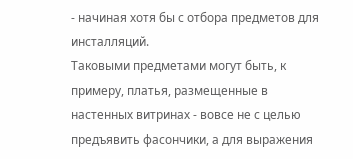- начиная хотя бы с отбора предметов для инсталляций.
Таковыми предметами могут быть, к примеру, платья, размещенные в настенных витринах - вовсе не с целью предъявить фасончики, а для выражения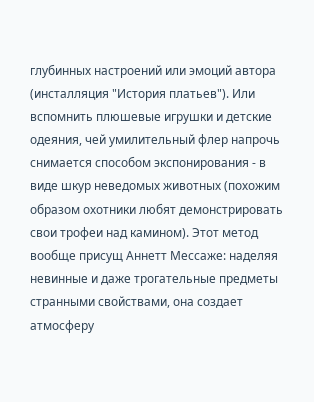глубинных настроений или эмоций автора (инсталляция "История платьев"). Или вспомнить плюшевые игрушки и детские одеяния, чей умилительный флер напрочь снимается способом экспонирования - в виде шкур неведомых животных (похожим образом охотники любят демонстрировать свои трофеи над камином). Этот метод вообще присущ Аннетт Мессаже: наделяя невинные и даже трогательные предметы странными свойствами, она создает атмосферу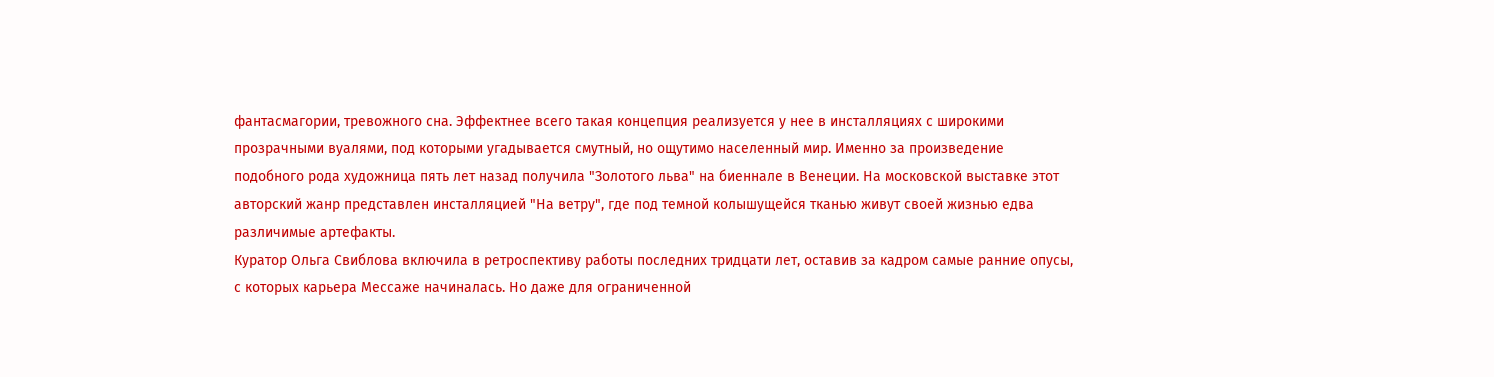фантасмагории, тревожного сна. Эффектнее всего такая концепция реализуется у нее в инсталляциях с широкими прозрачными вуалями, под которыми угадывается смутный, но ощутимо населенный мир. Именно за произведение подобного рода художница пять лет назад получила "Золотого льва" на биеннале в Венеции. На московской выставке этот авторский жанр представлен инсталляцией "На ветру", где под темной колышущейся тканью живут своей жизнью едва различимые артефакты.
Куратор Ольга Свиблова включила в ретроспективу работы последних тридцати лет, оставив за кадром самые ранние опусы, с которых карьера Мессаже начиналась. Но даже для ограниченной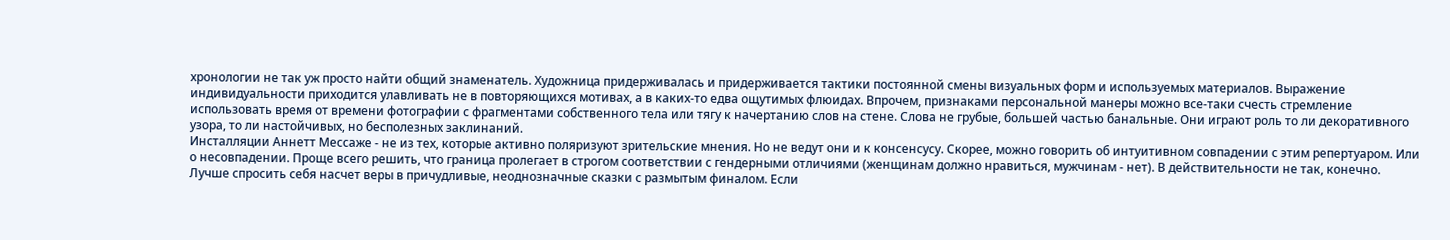хронологии не так уж просто найти общий знаменатель. Художница придерживалась и придерживается тактики постоянной смены визуальных форм и используемых материалов. Выражение индивидуальности приходится улавливать не в повторяющихся мотивах, а в каких-то едва ощутимых флюидах. Впрочем, признаками персональной манеры можно все-таки счесть стремление использовать время от времени фотографии с фрагментами собственного тела или тягу к начертанию слов на стене. Слова не грубые, большей частью банальные. Они играют роль то ли декоративного узора, то ли настойчивых, но бесполезных заклинаний.
Инсталляции Аннетт Мессаже - не из тех, которые активно поляризуют зрительские мнения. Но не ведут они и к консенсусу. Скорее, можно говорить об интуитивном совпадении с этим репертуаром. Или о несовпадении. Проще всего решить, что граница пролегает в строгом соответствии с гендерными отличиями (женщинам должно нравиться, мужчинам - нет). В действительности не так, конечно. Лучше спросить себя насчет веры в причудливые, неоднозначные сказки с размытым финалом. Если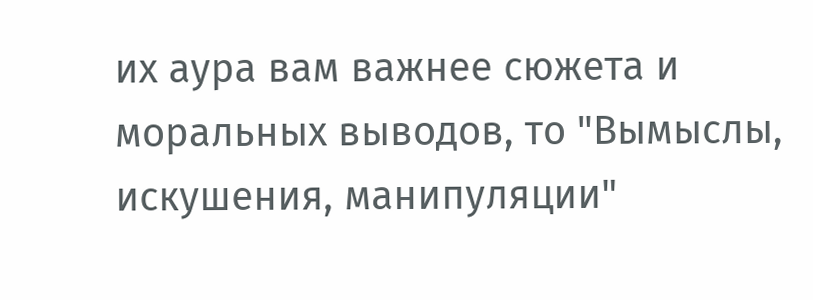их аура вам важнее сюжета и моральных выводов, то "Вымыслы, искушения, манипуляции"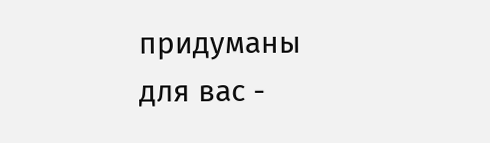придуманы для вас -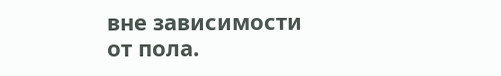вне зависимости от пола.